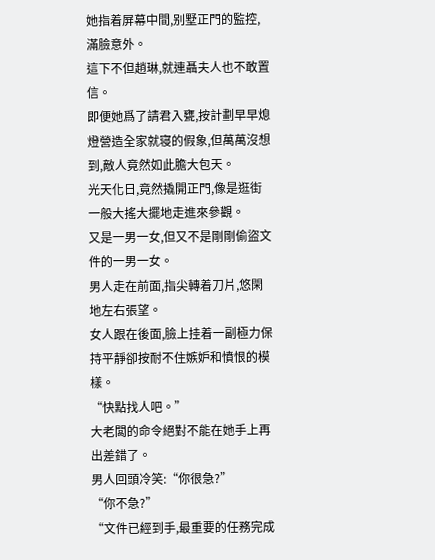她指着屏幕中間,别墅正門的監控,滿臉意外。
這下不但趙琳,就連聶夫人也不敢置信。
即便她爲了請君入甕,按計劃早早熄燈營造全家就寝的假象,但萬萬沒想到,敵人竟然如此膽大包天。
光天化日,竟然撬開正門,像是逛街一般大搖大擺地走進來參觀。
又是一男一女,但又不是剛剛偷盜文件的一男一女。
男人走在前面,指尖轉着刀片,悠閑地左右張望。
女人跟在後面,臉上挂着一副極力保持平靜卻按耐不住嫉妒和憤恨的模樣。
“快點找人吧。”
大老闆的命令絕對不能在她手上再出差錯了。
男人回頭冷笑:“你很急?”
“你不急?”
“文件已經到手,最重要的任務完成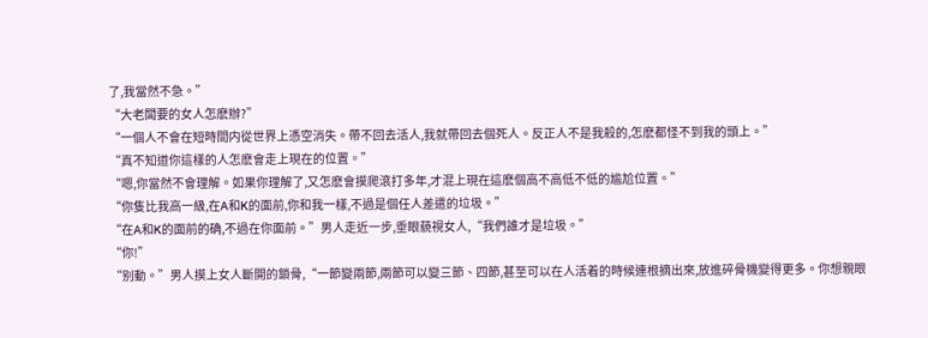了,我當然不急。”
“大老闆要的女人怎麽辦?”
“一個人不會在短時間内從世界上憑空消失。帶不回去活人,我就帶回去個死人。反正人不是我殺的,怎麽都怪不到我的頭上。”
“真不知道你這樣的人怎麽會走上現在的位置。”
“嗯,你當然不會理解。如果你理解了,又怎麽會摸爬滾打多年,才混上現在這麽個高不高低不低的尴尬位置。”
“你隻比我高一級,在A和K的面前,你和我一樣,不過是個任人差遣的垃圾。”
“在A和K的面前的确,不過在你面前。”男人走近一步,垂眼藐視女人,“我們誰才是垃圾。”
“你!”
“别動。”男人摸上女人斷開的鎖骨,“一節變兩節,兩節可以變三節、四節,甚至可以在人活着的時候連根摘出來,放進碎骨機變得更多。你想親眼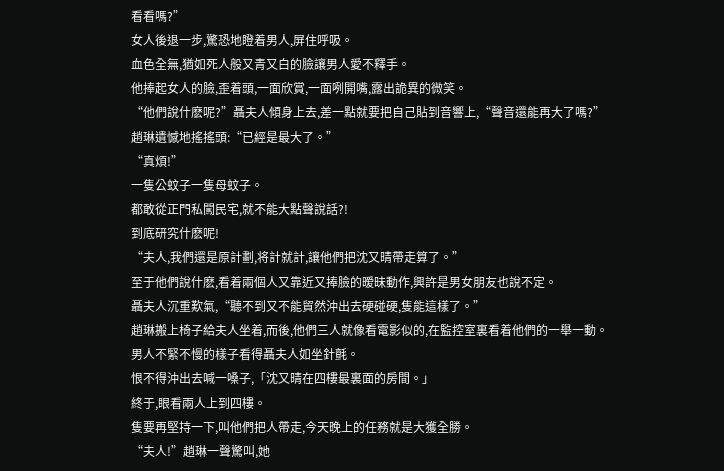看看嗎?”
女人後退一步,驚恐地瞪着男人,屏住呼吸。
血色全無,猶如死人般又青又白的臉讓男人愛不釋手。
他捧起女人的臉,歪着頭,一面欣賞,一面咧開嘴,露出詭異的微笑。
“他們說什麽呢?”聶夫人傾身上去,差一點就要把自己貼到音響上,“聲音還能再大了嗎?”
趙琳遺憾地搖搖頭:“已經是最大了。”
“真煩!”
一隻公蚊子一隻母蚊子。
都敢從正門私闖民宅,就不能大點聲說話?!
到底研究什麽呢!
“夫人,我們還是原計劃,将計就計,讓他們把沈又晴帶走算了。”
至于他們說什麽,看着兩個人又靠近又捧臉的暧昧動作,興許是男女朋友也說不定。
聶夫人沉重歎氣,“聽不到又不能貿然沖出去硬碰硬,隻能這樣了。”
趙琳搬上椅子給夫人坐着,而後,他們三人就像看電影似的,在監控室裏看着他們的一舉一動。
男人不緊不慢的樣子看得聶夫人如坐針氈。
恨不得沖出去喊一嗓子,「沈又晴在四樓最裏面的房間。」
終于,眼看兩人上到四樓。
隻要再堅持一下,叫他們把人帶走,今天晚上的任務就是大獲全勝。
“夫人!”趙琳一聲驚叫,她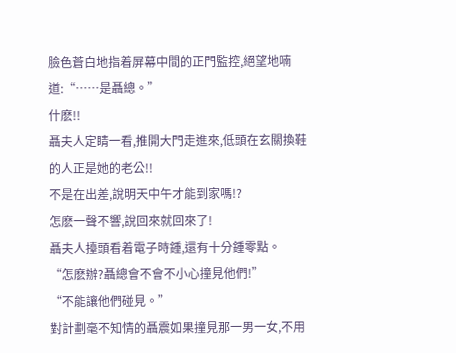臉色蒼白地指着屏幕中間的正門監控,絕望地喃道:“……是聶總。”
什麽!!
聶夫人定睛一看,推開大門走進來,低頭在玄關換鞋的人正是她的老公!!
不是在出差,說明天中午才能到家嗎!?
怎麽一聲不響,說回來就回來了!
聶夫人擡頭看着電子時鍾,還有十分鍾零點。
“怎麽辦?聶總會不會不小心撞見他們!”
“不能讓他們碰見。”
對計劃毫不知情的聶震如果撞見那一男一女,不用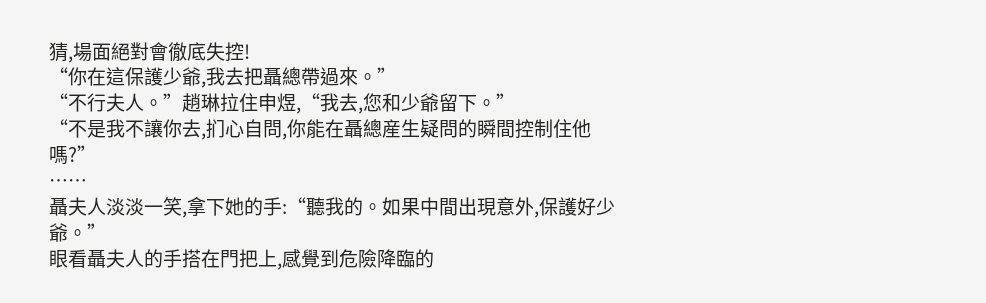猜,場面絕對會徹底失控!
“你在這保護少爺,我去把聶總帶過來。”
“不行夫人。”趙琳拉住申煜,“我去,您和少爺留下。”
“不是我不讓你去,扪心自問,你能在聶總産生疑問的瞬間控制住他嗎?”
……
聶夫人淡淡一笑,拿下她的手:“聽我的。如果中間出現意外,保護好少爺。”
眼看聶夫人的手搭在門把上,感覺到危險降臨的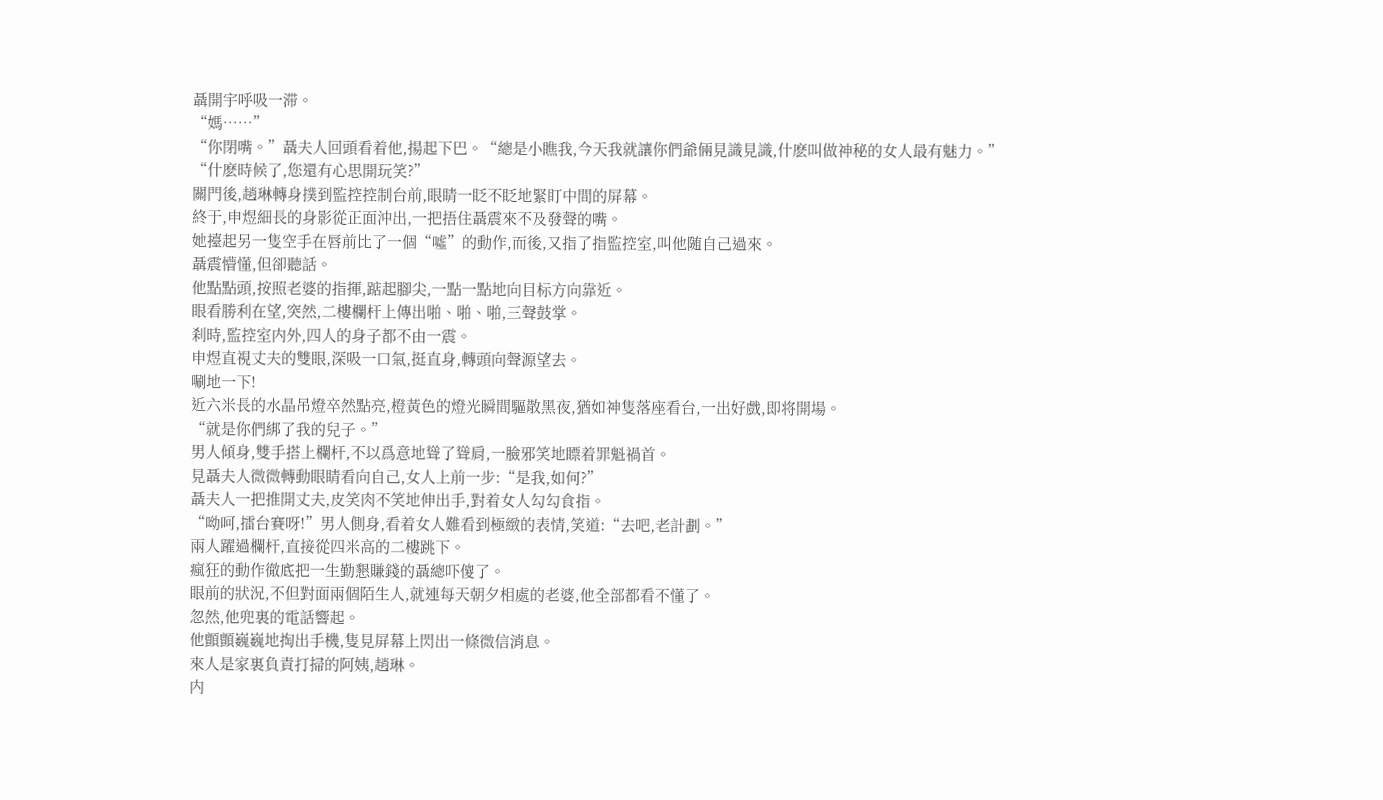聶開宇呼吸一滞。
“媽……”
“你閉嘴。”聶夫人回頭看着他,揚起下巴。“總是小瞧我,今天我就讓你們爺倆見識見識,什麽叫做神秘的女人最有魅力。”
“什麽時候了,您還有心思開玩笑?”
關門後,趙琳轉身撲到監控控制台前,眼睛一眨不眨地緊盯中間的屏幕。
終于,申煜細長的身影從正面沖出,一把捂住聶震來不及發聲的嘴。
她擡起另一隻空手在唇前比了一個“噓”的動作,而後,又指了指監控室,叫他随自己過來。
聶震懵懂,但卻聽話。
他點點頭,按照老婆的指揮,踮起腳尖,一點一點地向目标方向靠近。
眼看勝利在望,突然,二樓欄杆上傳出啪、啪、啪,三聲鼓掌。
刹時,監控室内外,四人的身子都不由一震。
申煜直視丈夫的雙眼,深吸一口氣,挺直身,轉頭向聲源望去。
唰地一下!
近六米長的水晶吊燈卒然點亮,橙黃色的燈光瞬間驅散黑夜,猶如神隻落座看台,一出好戲,即将開場。
“就是你們綁了我的兒子。”
男人傾身,雙手搭上欄杆,不以爲意地聳了聳肩,一臉邪笑地瞟着罪魁禍首。
見聶夫人微微轉動眼睛看向自己,女人上前一步:“是我,如何?”
聶夫人一把推開丈夫,皮笑肉不笑地伸出手,對着女人勾勾食指。
“呦呵,擂台賽呀!”男人側身,看着女人難看到極緻的表情,笑道:“去吧,老計劃。”
兩人躍過欄杆,直接從四米高的二樓跳下。
瘋狂的動作徹底把一生勤懇賺錢的聶總吓傻了。
眼前的狀況,不但對面兩個陌生人,就連每天朝夕相處的老婆,他全部都看不懂了。
忽然,他兜裏的電話響起。
他顫顫巍巍地掏出手機,隻見屏幕上閃出一條微信消息。
來人是家裏負責打掃的阿姨,趙琳。
内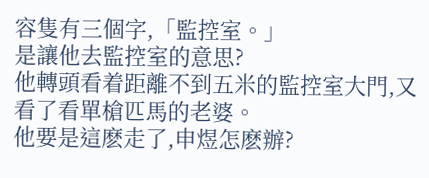容隻有三個字,「監控室。」
是讓他去監控室的意思?
他轉頭看着距離不到五米的監控室大門,又看了看單槍匹馬的老婆。
他要是這麽走了,申煜怎麽辦?